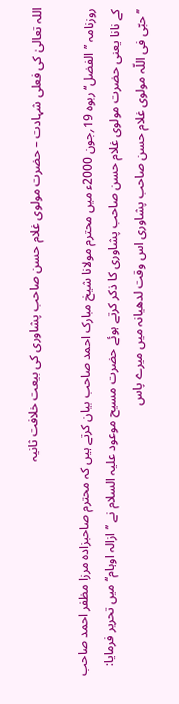اللہ تعالیٰ کی فعلی شہادت – حضرت مولوی غلام حسن صاحب پشاوری کی بیعت خلافت ثانیہ

روزنامہ ’’الفضل‘‘ ربوہ 19؍جون 2000ء میں محترم مولانا شیخ مبارک احمد صاحب بیان کرتے ہیں کہ محترم صاحبزادہ مرزا مظفر احمد صاحب کے نانا یعنی حضرت مولوی غلام حسن صاحب پشاوری کا ذکر کرتے ہوئے حضرت مسیح موعود علیہ السلام نے ’’ازالہ اوہام‘‘ میں تحریر فرمایا:
’’حبّی فی اللّہ مولوی غلام حسن صاحب پشاوری اس وقت لدھیانہ میں میرے پاس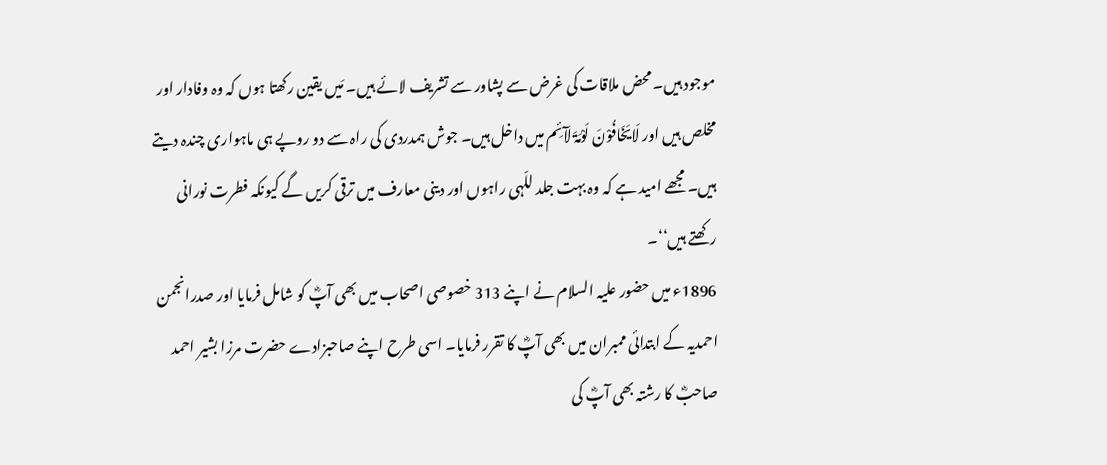موجود ہیں۔ محض ملاقات کی غرض سے پشاور سے تشریف لائے ہیں۔ مَیں یقین رکھتا ہوں کہ وہ وفادار اور مخلص ہیں اور لَایَخَافُوْنَ لَوْمَۃَ لآئِم میں داخل ہیں۔ جوش ہمدردی کی راہ سے دو روپے ہی ماہواری چندہ دیتے ہیں۔ مجھے امید ہے کہ وہ بہت جلد للّہی راہوں اور دینی معارف میں ترقی کریں گے کیونکہ فطرت نورانی رکھتے ہیں‘‘۔
1896ء میں حضور علیہ السلام نے اپنے 313 خصوصی اصحاب میں بھی آپؓ کو شامل فرمایا اور صدرانجمن احمدیہ کے ابتدائی ممبران میں بھی آپؓ کا تقرر فرمایا۔ اسی طرح اپنے صاحبزادے حضرت مرزا بشیر احمد صاحبؓ کا رشتہ بھی آپؓ کی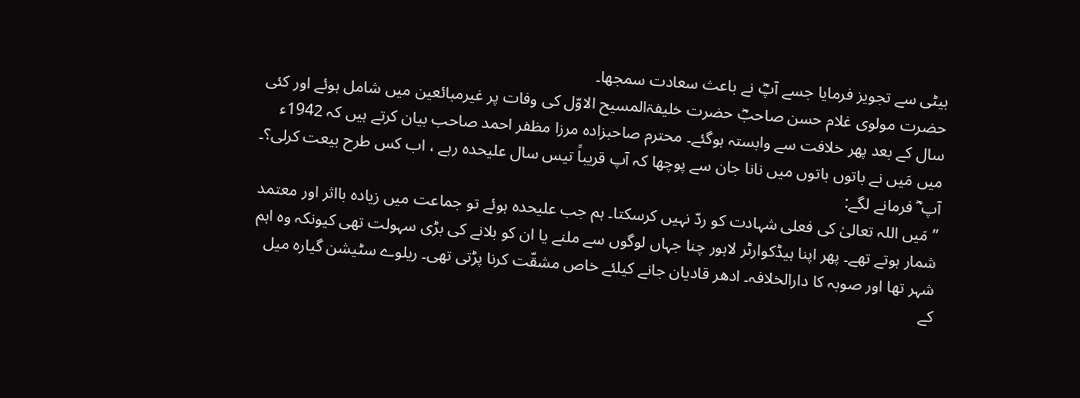بیٹی سے تجویز فرمایا جسے آپؓ نے باعث سعادت سمجھا۔
حضرت مولوی غلام حسن صاحبؓ حضرت خلیفۃالمسیح الاوّل کی وفات پر غیرمبائعین میں شامل ہوئے اور کئی سال کے بعد پھر خلافت سے وابستہ ہوگئے۔ محترم صاحبزادہ مرزا مظفر احمد صاحب بیان کرتے ہیں کہ 1942ء میں مَیں نے باتوں باتوں میں نانا جان سے پوچھا کہ آپ قریباً تیس سال علیحدہ رہے ، اب کس طرح بیعت کرلی؟۔ آپ ؓ فرمانے لگے:
’’مَیں اللہ تعالیٰ کی فعلی شہادت کو ردّ نہیں کرسکتا۔ ہم جب علیحدہ ہوئے تو جماعت میں زیادہ بااثر اور معتمد شمار ہوتے تھے۔ پھر اپنا ہیڈکوارٹر لاہور چنا جہاں لوگوں سے ملنے یا ان کو بلانے کی بڑی سہولت تھی کیونکہ وہ اہم شہر تھا اور صوبہ کا دارالخلافہ۔ ادھر قادیان جانے کیلئے خاص مشقّت کرنا پڑتی تھی۔ ریلوے سٹیشن گیارہ میل کے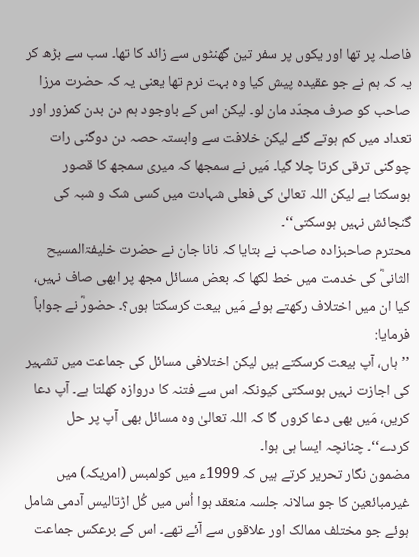فاصلہ پر تھا اور یکوں پر سفر تین گھنٹوں سے زائد کا تھا۔ سب سے بڑھ کر یہ کہ ہم نے جو عقیدہ پیش کیا وہ بہت نرم تھا یعنی یہ کہ حضرت مرزا صاحب کو صرف مجدّد مان لو۔ لیکن اس کے باوجود ہم دن بدن کمزور اور تعداد میں کم ہوتے گئے لیکن خلافت سے وابستہ حصہ دن دوگنی رات چوگنی ترقی کرتا چلا گیا۔ مَیں نے سمجھا کہ میری سمجھ کا قصور ہوسکتا ہے لیکن اللہ تعالیٰ کی فعلی شہادت میں کسی شک و شبہ کی گنجائش نہیں ہوسکتی‘‘۔
محترم صاحبزادہ صاحب نے بتایا کہ نانا جان نے حضرت خلیفۃالمسیح الثانیؓ کی خدمت میں خط لکھا کہ بعض مسائل مجھ پر ابھی صاف نہیں، کیا ان میں اختلاف رکھتے ہوئے مَیں بیعت کرسکتا ہوں؟۔ حضورؓ نے جواباً فرمایا:
’’ہاں، آپ بیعت کرسکتے ہیں لیکن اختلافی مسائل کی جماعت میں تشہیر کی اجازت نہیں ہوسکتی کیونکہ اس سے فتنہ کا دروازہ کھلتا ہے۔ آپ دعا کریں، مَیں بھی دعا کروں گا کہ اللہ تعالیٰ وہ مسائل بھی آپ پر حل کردے‘‘۔ چنانچہ ایسا ہی ہوا۔
مضمون نگار تحریر کرتے ہیں کہ 1999ء میں کولمبس (امریکہ) میں غیرمبائعین کا جو سالانہ جلسہ منعقد ہوا اُس میں کُل اڑتالیس آدمی شامل ہوئے جو مختلف ممالک اور علاقوں سے آئے تھے۔ اس کے برعکس جماعت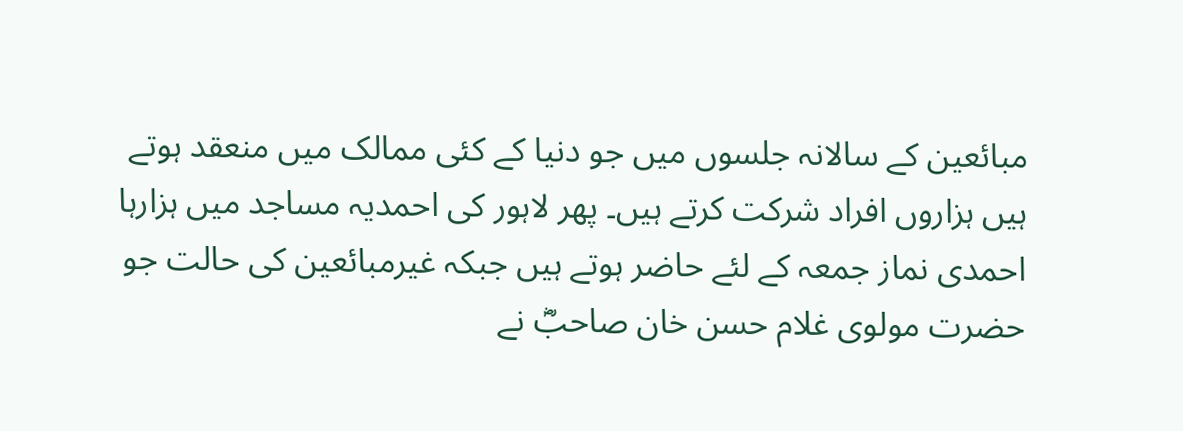مبائعین کے سالانہ جلسوں میں جو دنیا کے کئی ممالک میں منعقد ہوتے ہیں ہزاروں افراد شرکت کرتے ہیں۔ پھر لاہور کی احمدیہ مساجد میں ہزارہا احمدی نماز جمعہ کے لئے حاضر ہوتے ہیں جبکہ غیرمبائعین کی حالت جو حضرت مولوی غلام حسن خان صاحبؓ نے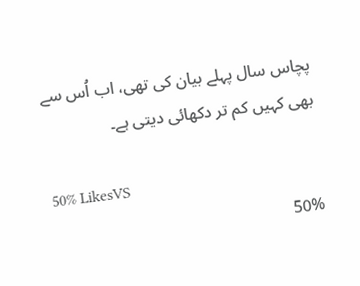پچاس سال پہلے بیان کی تھی، اب اُس سے بھی کہیں کم تر دکھائی دیتی ہے۔

50% LikesVS
50%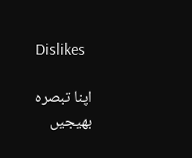Dislikes

اپنا تبصرہ بھیجیں